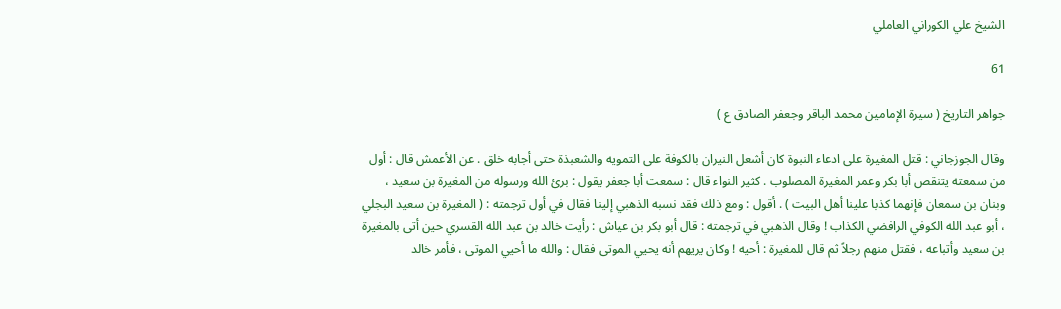الشيخ علي الكوراني العاملي

61

جواهر التاريخ ( سيرة الإمامين محمد الباقر وجعفر الصادق ع )

وقال الجوزجاني : قتل المغيرة على ادعاء النبوة كان أشعل النيران بالكوفة على التمويه والشعبذة حتى أجابه خلق . عن الأعمش قال : أول من سمعته يتنقص أبا بكر وعمر المغيرة المصلوب . كثير النواء قال : سمعت أبا جعفر يقول : برئ الله ورسوله من المغيرة بن سعيد ، وبنان بن سمعان فإنهما كذبا علينا أهل البيت ) . أقول : ومع ذلك فقد نسبه الذهبي إلينا فقال في أول ترجمته : ( المغيرة بن سعيد البجلي ، أبو عبد الله الكوفي الرافضي الكذاب ! وقال الذهبي في ترجمته : قال أبو بكر بن عياش : رأيت خالد بن عبد الله القسري حين أتى بالمغيرة بن سعيد وأتباعه ، فقتل منهم رجلاً ثم قال للمغيرة : أحيه ! وكان يريهم أنه يحيي الموتى فقال : والله ما أحيي الموتى ، فأمر خالد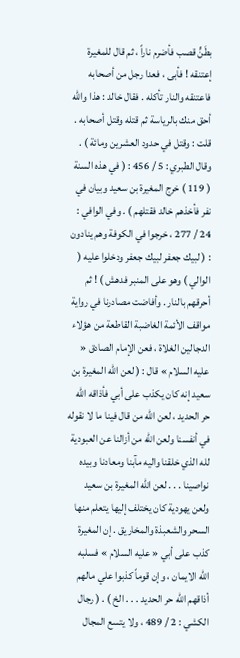بطَنٍّ قصب فأضرم ناراً ، ثم قال للمغيرة إعتنقه ! فأبى ، فعدا رجل من أصحابه فاعتنقه والنار تأكله . فقال خالد : هذا والله أحق منك بالرياسة ثم قتله وقتل أصحابه . قلت : وقتل في حدود العشرين ومائة ) . وقال الطبري : 5 / 456 : ( في هذه السنة ( 119 ) خرج المغيرة بن سعيد وبيان في نفر فأخذهم خالد فقتلهم ) . وفي الوافي : 24 / 277 ، خرجوا في الكوفة وهم ينادون : ( لبيك جعفر لبيك جعفر ودخلوا عليه ( الوالي ) وهو على المنبر فدهش ) ! ثم أحرقهم بالنار . وأفاضت مصادرنا في رواية مواقف الأئمة الغاضبة القاطعة من هؤلاء الدجالين الغلاة ، فعن الإمام الصادق « عليه السلام » قال : ( لعن الله المغيرة بن سعيد إنه كان يكذب على أبي فأذاقه الله حر الحديد ، لعن الله من قال فينا ما لا نقوله في أنفسنا ولعن الله من أزالنا عن العبودية لله الذي خلقنا واليه مآبنا ومعادنا وبيده نواصينا . . . لعن الله المغيرة بن سعيد ولعن يهودية كان يختلف إليها يتعلم منها السحر والشعبذة والمخاريق . إن المغيرة كذب على أبي « عليه السلام » فسلبه الله الايمان ، وإن قوماً كذبوا علي مالهم أذاقهم الله حر الحديد . . . الخ ) . ( رجال الكشي : 2 / 489 ، ولا يتسع المجال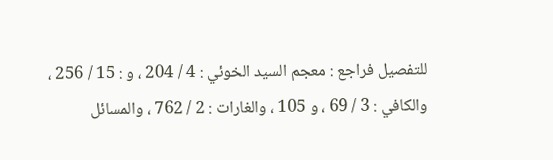للتفصيل فراجع : معجم السيد الخوئي : 4 / 204 ، و : 15 / 256 ، والكافي : 3 / 69 ، و 105 ، والغارات : 2 / 762 ، والمسائل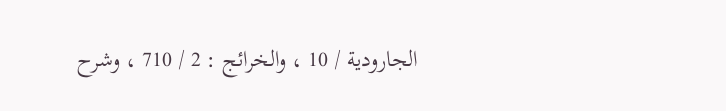الجارودية / 10 ، والخرائج : 2 / 710 ، وشرح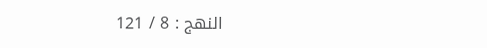النهج : 8 / 121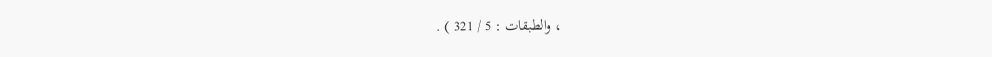، والطبقات : 5 / 321 ) .